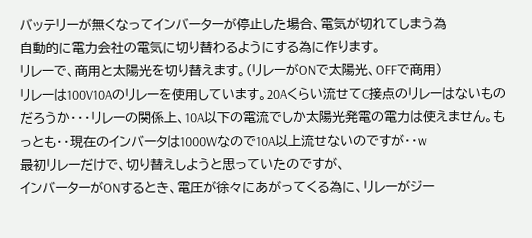バッテリーが無くなってインバーターが停止した場合、電気が切れてしまう為
自動的に電力会社の電気に切り替わるようにする為に作ります。
リレーで、商用と太陽光を切り替えます。(リレーがONで太陽光、OFFで商用)
リレーは100V10Aのリレーを使用しています。20Aくらい流せてC接点のリレーはないものだろうか・・・リレーの関係上、10A以下の電流でしか太陽光発電の電力は使えません。もっとも・・現在のインバータは1000Wなので10A以上流せないのですが・・w
最初リレーだけで、切り替えしようと思っていたのですが、
インバーターがONするとき、電圧が徐々にあがってくる為に、リレーがジー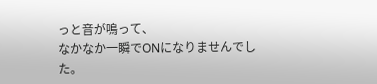っと音が鳴って、
なかなか一瞬でONになりませんでした。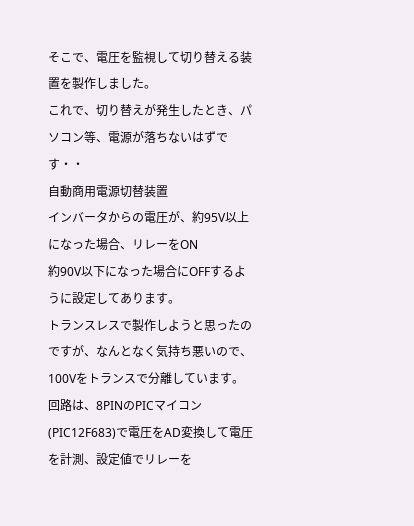そこで、電圧を監視して切り替える装置を製作しました。
これで、切り替えが発生したとき、パソコン等、電源が落ちないはずです・・
自動商用電源切替装置
インバータからの電圧が、約95V以上になった場合、リレーをON
約90V以下になった場合にOFFするように設定してあります。
トランスレスで製作しようと思ったのですが、なんとなく気持ち悪いので、100Vをトランスで分離しています。
回路は、8PINのPICマイコン(PIC12F683)で電圧をAD変換して電圧を計測、設定値でリレーを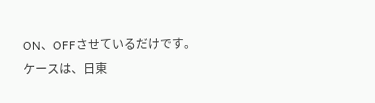ON、OFFさせているだけです。
ケースは、日東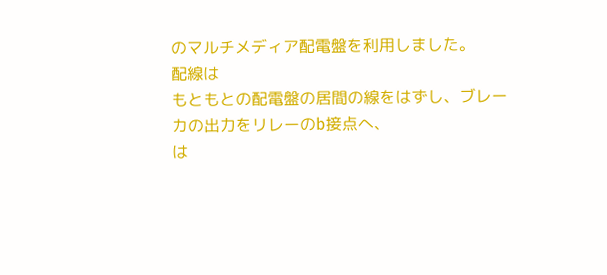のマルチメディア配電盤を利用しました。
配線は
もともとの配電盤の居間の線をはずし、ブレーカの出力をリレーのb接点へ、
は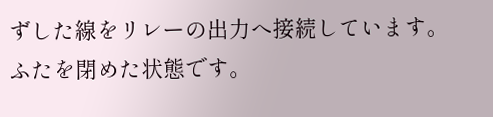ずした線をリレーの出力へ接続しています。
ふたを閉めた状態です。